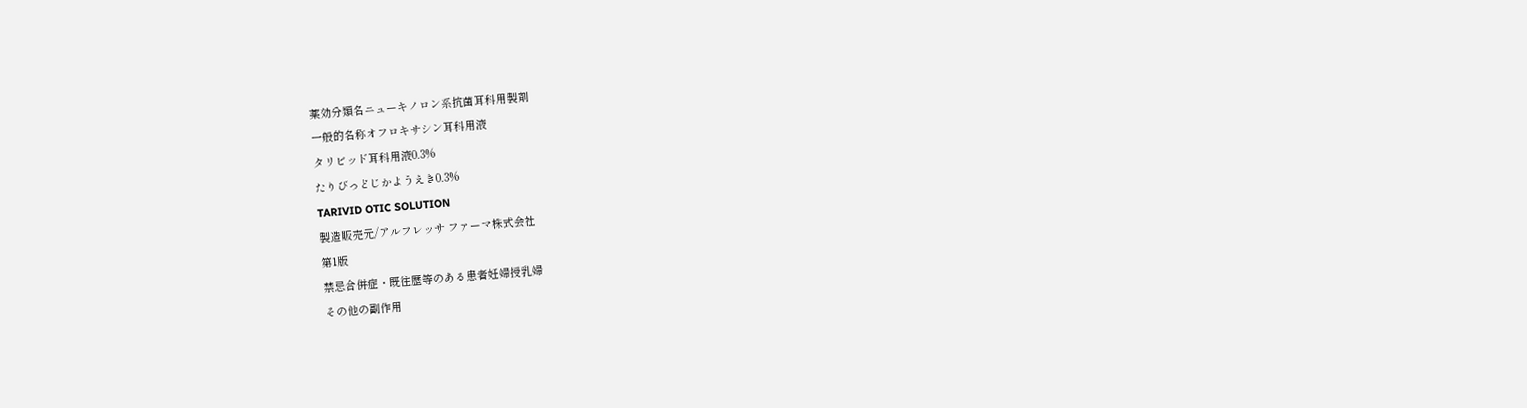薬効分類名ニューキノロン系抗菌耳科用製剤
一般的名称オフロキサシン耳科用液
タリビッド耳科用液0.3%
たりびっどじかようえき0.3%
TARIVID OTIC SOLUTION
製造販売元/アルフレッサ ファーマ株式会社
第1版
禁忌合併症・既往歴等のある患者妊婦授乳婦
その他の副作用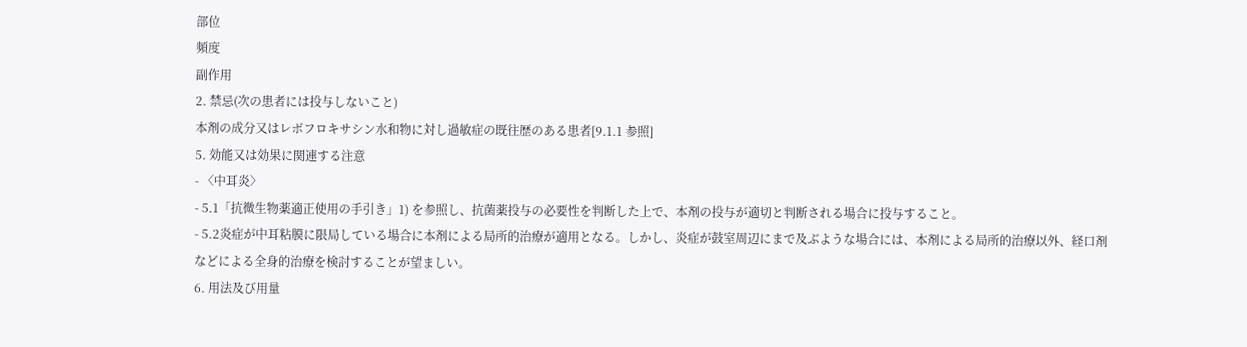部位
頻度
副作用
2. 禁忌(次の患者には投与しないこと)
本剤の成分又はレボフロキサシン水和物に対し過敏症の既往歴のある患者[9.1.1 参照]
5. 効能又は効果に関連する注意
- 〈中耳炎〉
- 5.1「抗微生物薬適正使用の手引き」1) を参照し、抗菌薬投与の必要性を判断した上で、本剤の投与が適切と判断される場合に投与すること。
- 5.2炎症が中耳粘膜に限局している場合に本剤による局所的治療が適用となる。しかし、炎症が鼓室周辺にまで及ぶような場合には、本剤による局所的治療以外、経口剤などによる全身的治療を検討することが望ましい。
6. 用法及び用量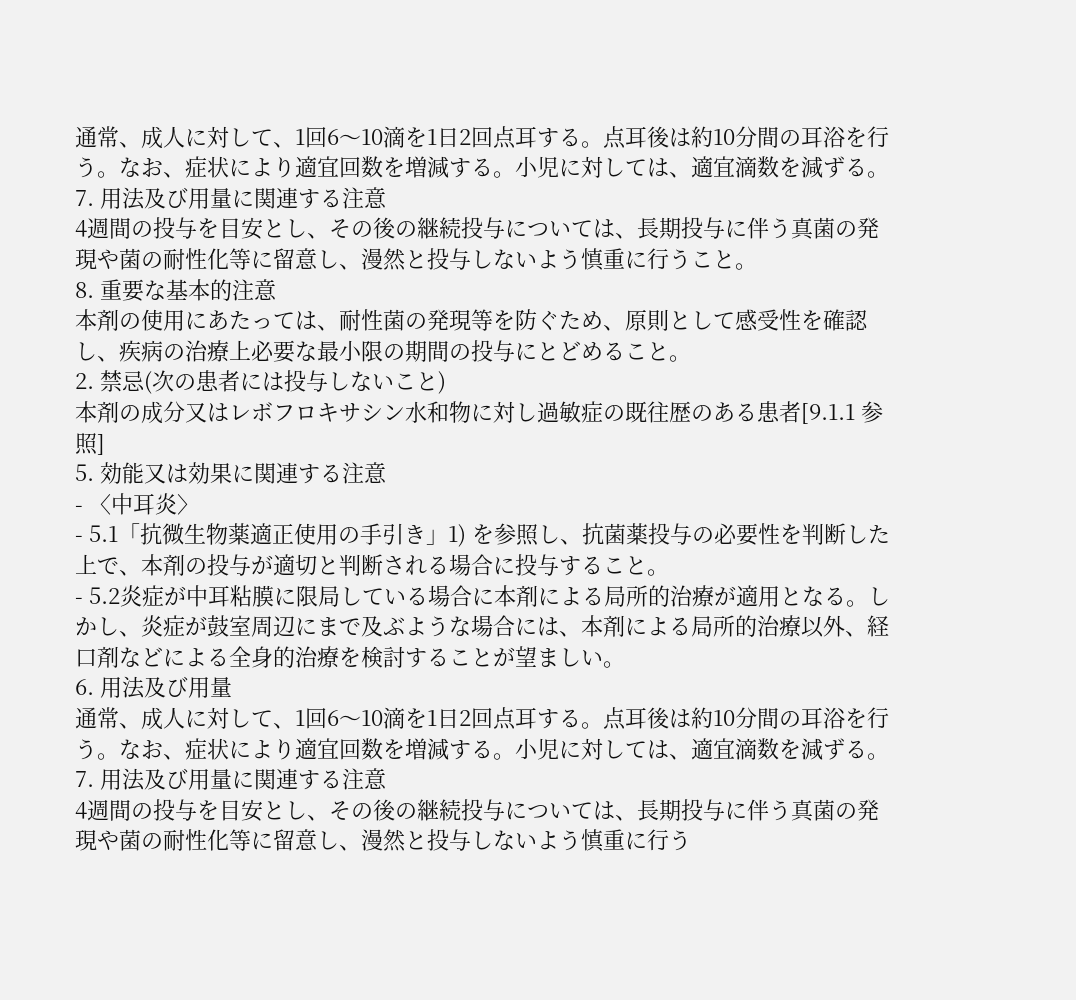通常、成人に対して、1回6〜10滴を1日2回点耳する。点耳後は約10分間の耳浴を行う。なお、症状により適宜回数を増減する。小児に対しては、適宜滴数を減ずる。
7. 用法及び用量に関連する注意
4週間の投与を目安とし、その後の継続投与については、長期投与に伴う真菌の発現や菌の耐性化等に留意し、漫然と投与しないよう慎重に行うこと。
8. 重要な基本的注意
本剤の使用にあたっては、耐性菌の発現等を防ぐため、原則として感受性を確認し、疾病の治療上必要な最小限の期間の投与にとどめること。
2. 禁忌(次の患者には投与しないこと)
本剤の成分又はレボフロキサシン水和物に対し過敏症の既往歴のある患者[9.1.1 参照]
5. 効能又は効果に関連する注意
- 〈中耳炎〉
- 5.1「抗微生物薬適正使用の手引き」1) を参照し、抗菌薬投与の必要性を判断した上で、本剤の投与が適切と判断される場合に投与すること。
- 5.2炎症が中耳粘膜に限局している場合に本剤による局所的治療が適用となる。しかし、炎症が鼓室周辺にまで及ぶような場合には、本剤による局所的治療以外、経口剤などによる全身的治療を検討することが望ましい。
6. 用法及び用量
通常、成人に対して、1回6〜10滴を1日2回点耳する。点耳後は約10分間の耳浴を行う。なお、症状により適宜回数を増減する。小児に対しては、適宜滴数を減ずる。
7. 用法及び用量に関連する注意
4週間の投与を目安とし、その後の継続投与については、長期投与に伴う真菌の発現や菌の耐性化等に留意し、漫然と投与しないよう慎重に行う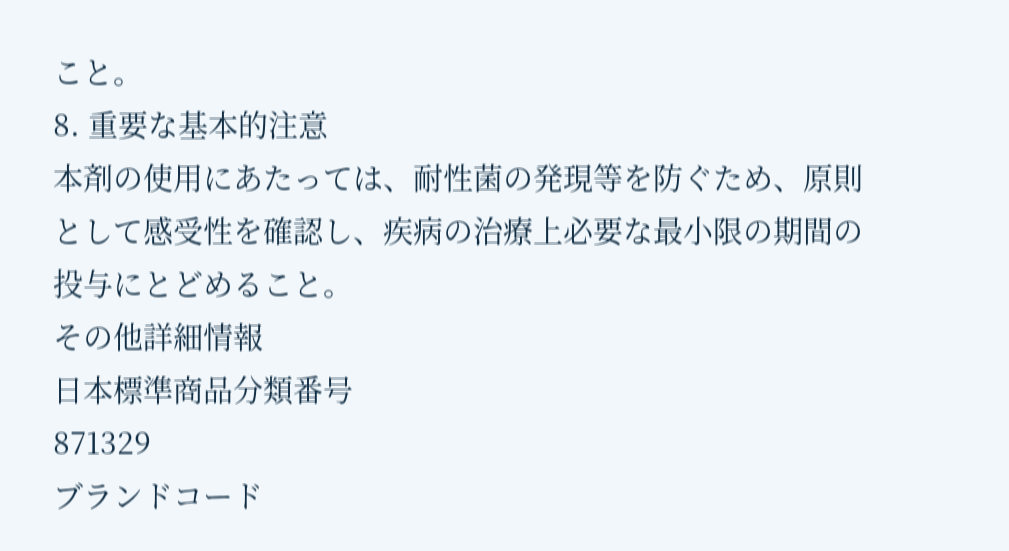こと。
8. 重要な基本的注意
本剤の使用にあたっては、耐性菌の発現等を防ぐため、原則として感受性を確認し、疾病の治療上必要な最小限の期間の投与にとどめること。
その他詳細情報
日本標準商品分類番号
871329
ブランドコード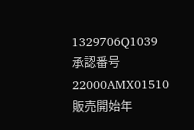1329706Q1039
承認番号
22000AMX01510
販売開始年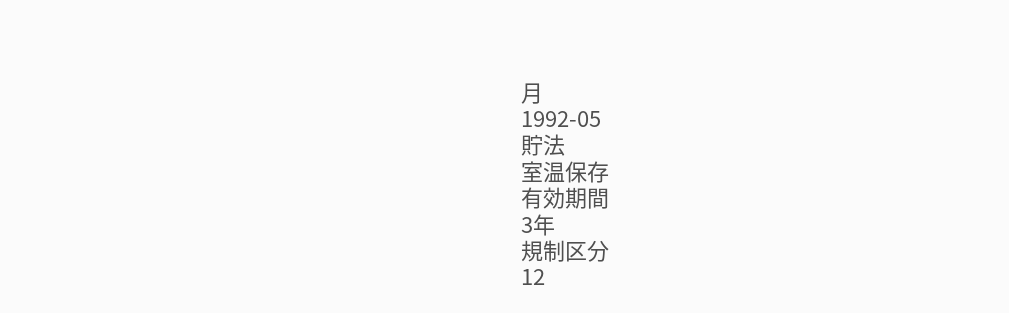月
1992-05
貯法
室温保存
有効期間
3年
規制区分
12